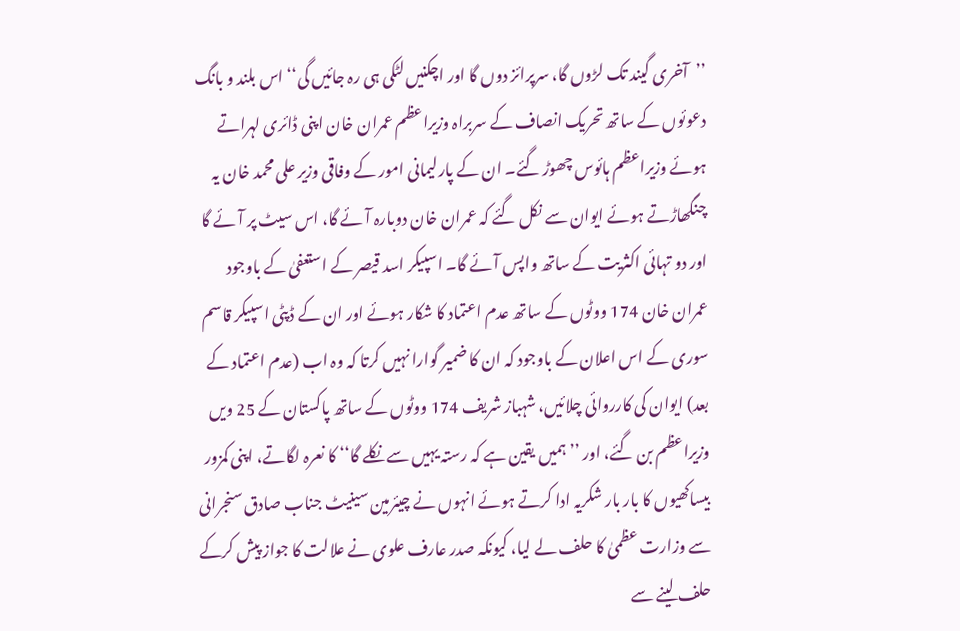’’آخری گیند تک لڑوں گا، سرپرائز دوں گا اور اچکنیں لٹکی ہی رہ جائیں گی‘‘ اس بلند و بانگ دعوئوں کے ساتھ تحریک انصاف کے سربراہ وزیراعظم عمران خان اپنی ڈائری لہراتے ہوئے وزیراعظم ہائوس چھوڑ گئے۔ ان کے پارلیمانی امور کے وفاقی وزیر علی محمد خان یہ چنگھاڑتے ہوئے ایوان سے نکل گئے کہ عمران خان دوبارہ آئے گا، اس سیٹ پر آئے گا اور دو تہائی اکثریت کے ساتھ واپس آئے گا۔ اسپیکر اسد قیصر کے استعفیٰ کے باوجود عمران خان 174 ووٹوں کے ساتھ عدم اعتماد کا شکار ہوئے اور ان کے ڈپٹی اسپیکر قاسم سوری کے اس اعلان کے باوجود کہ ان کا ضمیر گوارا نہیں کرتا کہ وہ اب (عدم اعتماد کے بعد) ایوان کی کارروائی چلائیں، شہباز شریف 174 ووٹوں کے ساتھ پاکستان کے 25 ویں وزیراعظم بن گئے، اور ’’ہمیں یقین ہے کہ رستہ یہیں سے نکلے گا‘‘ کا نعرہ لگاتے، اپنی کمزور بیساکھیوں کا بار بار شکریہ ادا کرتے ہوئے انہوں نے چیئرمین سینیٹ جناب صادق سنجرانی سے وزارت عظمیٰ کا حلف لے لیا، کیونکہ صدر عارف علوی نے علالت کا جواز پیش کرکے حلف لینے سے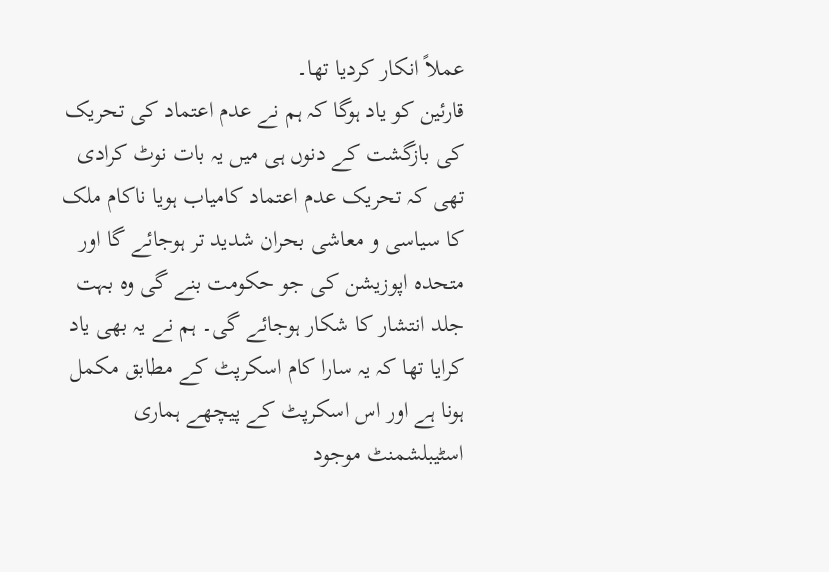عملاً انکار کردیا تھا۔
قارئین کو یاد ہوگا کہ ہم نے عدم اعتماد کی تحریک کی بازگشت کے دنوں ہی میں یہ بات نوٹ کرادی تھی کہ تحریک عدم اعتماد کامیاب ہویا ناکام ملک کا سیاسی و معاشی بحران شدید تر ہوجائے گا اور متحدہ اپوزیشن کی جو حکومت بنے گی وہ بہت جلد انتشار کا شکار ہوجائے گی۔ ہم نے یہ بھی یاد کرایا تھا کہ یہ سارا کام اسکرپٹ کے مطابق مکمل ہونا ہے اور اس اسکرپٹ کے پیچھے ہماری اسٹیبلشمنٹ موجود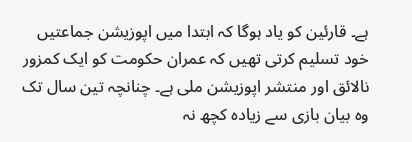ہے۔ قارئین کو یاد ہوگا کہ ابتدا میں اپوزیشن جماعتیں خود تسلیم کرتی تھیں کہ عمران حکومت کو ایک کمزور نالائق اور منتشر اپوزیشن ملی ہے۔ چنانچہ تین سال تک وہ بیان بازی سے زیادہ کچھ نہ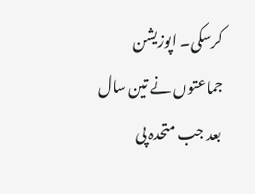کرسکی۔ اپوزیشن جماعتوں نے تین سال بعد جب متحدہ پی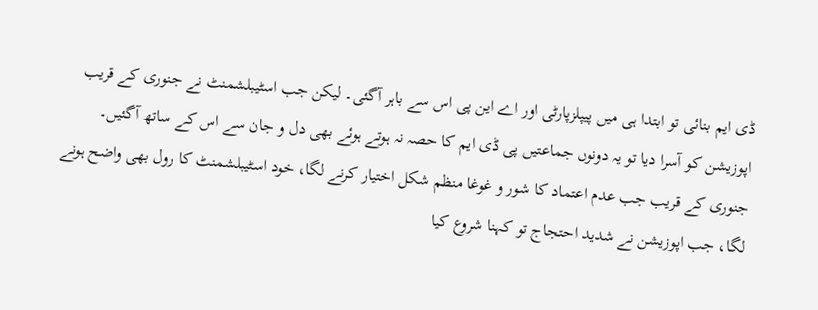ڈی ایم بنائی تو ابتدا ہی میں پیپلزپارٹی اور اے این پی اس سے باہر آگئی۔ لیکن جب اسٹیبلشمنٹ نے جنوری کے قریب اپوزیشن کو آسرا دیا تو یہ دونوں جماعتیں پی ڈی ایم کا حصہ نہ ہوتے ہوئے بھی دل و جان سے اس کے ساتھ آگئیں۔
جنوری کے قریب جب عدم اعتماد کا شور و غوغا منظم شکل اختیار کرنے لگا، خود اسٹیبلشمنٹ کا رول بھی واضح ہونے لگا، جب اپوزیشن نے شدید احتجاج تو کہنا شروع کیا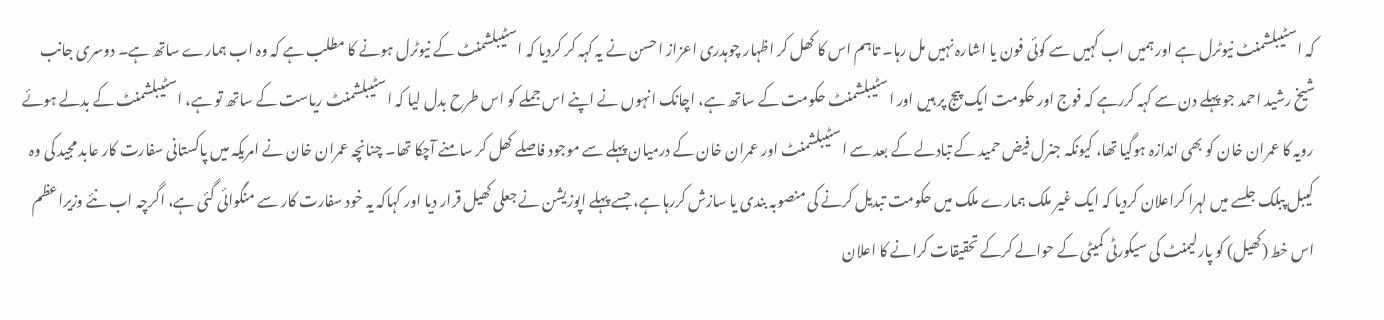کہ اسٹیبلشمنٹ نیوٹرل ہے اور ہمیں اب کہیں سے کوئی فون یا اشارہ نہیں مل رہا۔ تاہم اس کا کھل کر اظہار چوہدری اعزاز احسن نے یہ کہہ کر کردیا کہ اسٹیبلشمنٹ کے نیوٹرل ہونے کا مطلب ہے کہ وہ اب ہمارے ساتھ ہے۔ دوسری جانب شیخ رشید احمد جو پہلے دن سے کہہ کررہے کہ فوج اور حکومت ایک پیج پر ہیں اور اسٹیبلشمنٹ حکومت کے ساتھ ہے، اچانک انہوں نے اپنے اس جملے کو اس طرح بدل لیا کہ اسٹیبلشمنٹ ریاست کے ساتھ تو ہے، اسٹیبلشمنٹ کے بدلے ہوئے رویہ کا عمران خان کو بھی اندازہ ہوگیا تھا، کیونکہ جنرل فیض حمید کے تبادلے کے بعد سے اسٹیبلشمنٹ اور عمران خان کے درمیان پہلے سے موجود فاصلے کھل کر سامنے آچکا تھا۔ چنانچہ عمران خان نے امریکہ میں پاکستانی سفارت کار عابد مجید کی وہ کیبل پبلک جلسے میں لہرا کراعلان کردیا کہ ایک غیر ملک ہمارے ملک میں حکومت تبدیل کرنے کی منصوبہ بندی یا سازش کررہا ہے، جسے پہلے اپوزیشن نے جعلی کھیل قرار دیا اور کہاکہ یہ خود سفارت کار سے منگوائی گئی ہے، اگرچہ اب نئے وزیراعظم اس خط (کھیل) کو پارلیمنٹ کی سیکورٹی کمیٹی کے حوالے کرکے تحقیقات کرانے کا اعلان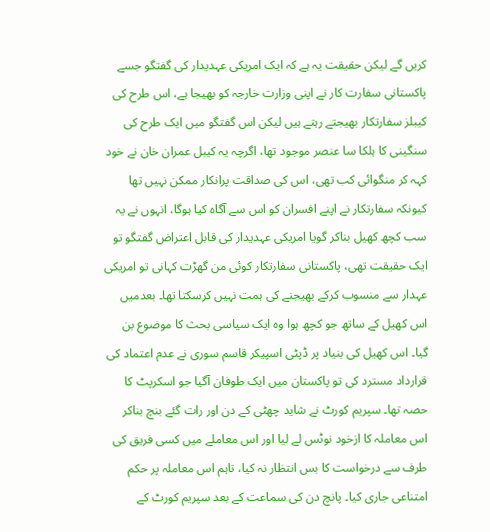کریں گے لیکن حقیقت یہ ہے کہ ایک امریکی عہدیدار کی گفتگو جسے پاکستانی سفارت کار نے اپنی وزارت خارجہ کو بھیجا ہے، اس طرح کی کیبلز سفارتکار بھیجتے رہتے ہیں لیکن اس گفتگو میں ایک طرح کی سنگینی کا ہلکا سا عنصر موجود تھا، اگرچہ یہ کیبل عمران خان نے خود کہہ کر منگوائی کب تھی، اس کی صداقت پرانکار ممکن نہیں تھا کیونکہ سفارتکار نے اپنے افسران کو اس سے آگاہ کیا ہوگا، انہوں نے یہ سب کچھ کھیل بناکر گویا امریکی عہدیدار کی قابل اعتراض گفتگو تو ایک حقیقت تھی، پاکستانی سفارتکار کوئی من گھڑت کہانی تو امریکی عہدار سے منسوب کرکے بھیجنے کی ہمت نہیں کرسکتا تھا۔ بعدمیں اس کھیل کے ساتھ جو کچھ ہوا وہ ایک سیاسی بحث کا موضوع بن گیا۔ اس کھیل کی بنیاد پر ڈپٹی اسپیکر قاسم سوری نے عدم اعتماد کی قرارداد مسترد کی تو پاکستان میں ایک طوفان آگیا جو اسکرپٹ کا حصہ تھا۔ سپریم کورٹ نے شاید چھٹی کے دن اور رات گئے بنچ بناکر اس معاملہ کا ازخود نوٹس لے لیا اور اس معاملے میں کسی فریق کی طرف سے درخواست کا بس انتظار نہ کیا، تاہم اس معاملہ پر حکم امتناعی جاری کیا۔ پانچ دن کی سماعت کے بعد سپریم کورٹ کے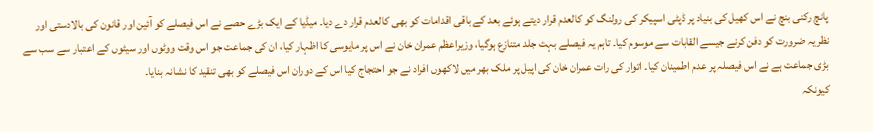پانچ رکنی بنچ نے اس کھیل کی بنیاد پر ڈپٹی اسپیکر کی رولنگ کو کالعدم قرار دیتے ہوئے بعد کے باقی اقدامات کو بھی کالعدم قرار دے دیا۔ میڈیا کے ایک بڑے حصے نے اس فیصلے کو آئین اور قانون کی بالادستی اور نظریہ ضرورت کو دفن کرنے جیسے القابات سے موسوم کیا۔ تاہم یہ فیصلے بہت جلد متنازع ہوگیا، وزیراعظم عمران خان نے اس پر مایوسی کا اظہار کیا، ان کی جماعت جو اس وقت ووٹوں اور سیٹوں کے اعتبار سے سب سے بڑی جماعت ہے نے اس فیصلہ پر عدم اطمینان کیا۔ اتوار کی رات عمران خان کی اپیل پر ملک بھر میں لاکھوں افراد نے جو احتجاج کیا اس کے دوران اس فیصلے کو بھی تنقید کا نشانہ بنایا۔
کیونکہ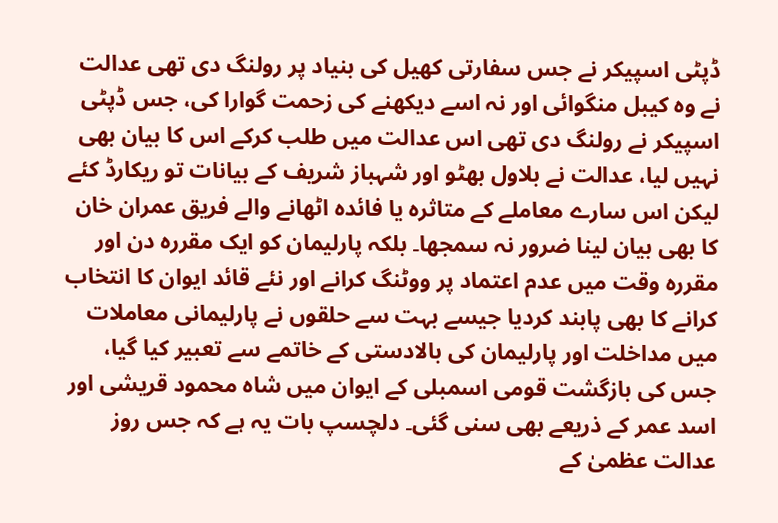ڈپٹی اسپیکر نے جس سفارتی کھیل کی بنیاد پر رولنگ دی تھی عدالت نے وہ کیبل منگوائی اور نہ اسے دیکھنے کی زحمت گوارا کی، جس ڈپٹی اسپیکر نے رولنگ دی تھی اس عدالت میں طلب کرکے اس کا بیان بھی نہیں لیا، عدالت نے بلاول بھٹو اور شہباز شریف کے بیانات تو ریکارڈ کئے لیکن اس سارے معاملے کے متاثرہ یا فائدہ اٹھانے والے فریق عمران خان کا بھی بیان لینا ضرور نہ سمجھا۔ بلکہ پارلیمان کو ایک مقررہ دن اور مقررہ وقت میں عدم اعتماد پر ووٹنگ کرانے اور نئے قائد ایوان کا انتخاب کرانے کا بھی پابند کردیا جیسے بہت سے حلقوں نے پارلیمانی معاملات میں مداخلت اور پارلیمان کی بالادستی کے خاتمے سے تعبیر کیا گیا، جس کی بازگشت قومی اسمبلی کے ایوان میں شاہ محمود قریشی اور اسد عمر کے ذریعے بھی سنی گئی۔ دلچسپ بات یہ ہے کہ جس روز عدالت عظمیٰ کے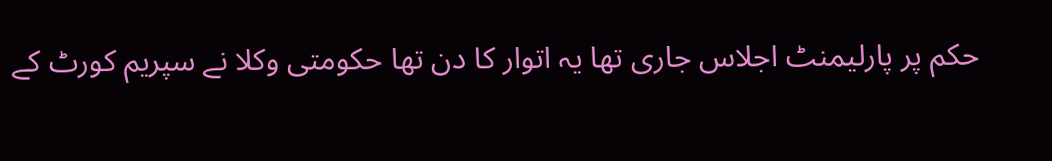حکم پر پارلیمنٹ اجلاس جاری تھا یہ اتوار کا دن تھا حکومتی وکلا نے سپریم کورٹ کے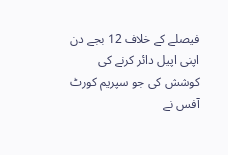فیصلے کے خلاف 12 بجے دن اپنی اپیل دائر کرنے کی کوشش کی جو سپریم کورٹ آفس نے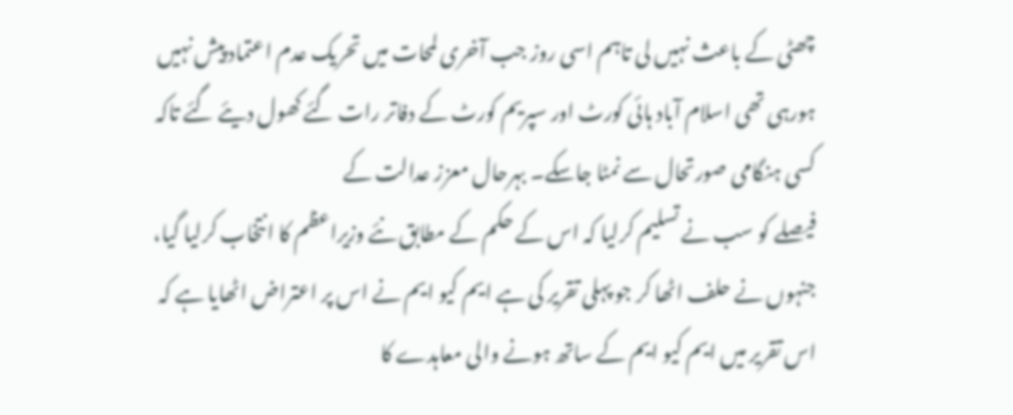چھٹی کے باعث نہیں لی تاہم اسی روز جب آخری لمحات میں تحریک عدم اعتماد پیش نہیں ہورہی تھی اسلام آباد ہائی کورٹ اور سپریم کورٹ کے دفاتر رات گئے کھول دیئے گئے تاکہ کسی ہنگامی صورتحال سے نمٹا جاسکے۔ بہرحال معزز عدالت کے
فیصلے کو سب نے تسلیم کرلیا کہ اس کے حکم کے مطابق نئے وزیراعظم کا انتخاب کرلیا گیا، جنہوں نے حلف اٹھا کر جو پہلی تقریر کی ہے ایم کیو ایم نے اس پر اعتراض اٹھایا ہے کہ اس تقریر میں ایم کیو ایم کے ساتھ ہونے والی معاہدے کا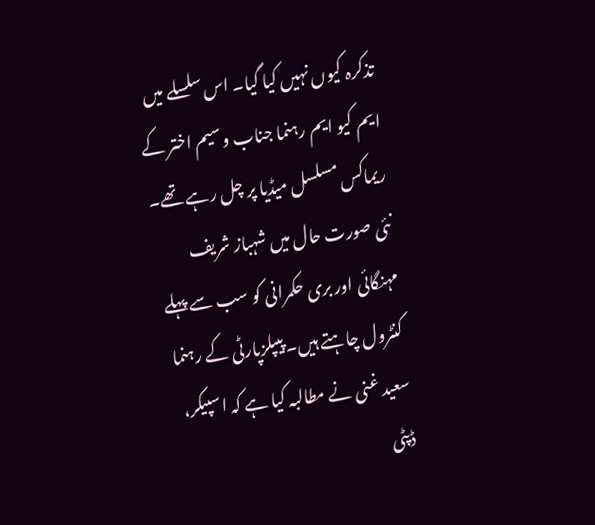تذکرہ کیوں نہیں کیا گیا۔ اس سلسلے میں ایم کیو ایم رہنما جناب وسیم اختر کے ریماکس مسلسل میڈیا پر چل رہے تھے۔
نئی صورت حال میں شہباز شریف مہنگائی اور بری حکمرانی کو سب سے پہلے کنٹرول چاہتے ہیں۔ پیپلزپارٹی کے رہنما سعید غنی نے مطالبہ کیا ہے کہ اسپیکر، ڈپٹی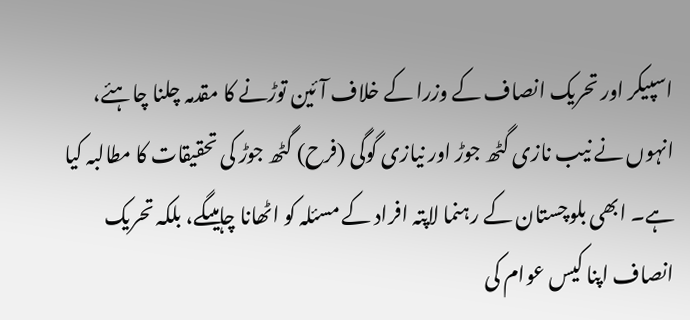اسپیکر اور تحریک انصاف کے وزرا کے خلاف آئین توڑنے کا مقدمہ چلنا چاہئے، انہوں نے نیب نازی گٹھ جوڑ اور نیازی گوگی (فرح) گٹھ جوڑ کی تحقیقات کا مطالبہ کیا ہے۔ ابھی بلوچستان کے رہنما لاپتہ افراد کے مسئلہ کو اٹھانا چاہیںگے، بلکہ تحریک انصاف اپنا کیس عوام کی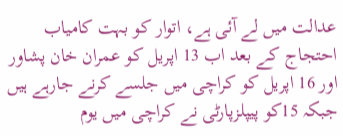عدالت میں لے آئی ہے، اتوار کو بہت کامیاب احتجاج کے بعد اب 13 اپریل کو عمران خان پشاور اور 16 اپریل کو کراچی میں جلسے کرنے جارہے ہیں جبکہ 15کو پیپلزپارٹی نے کراچی میں یوم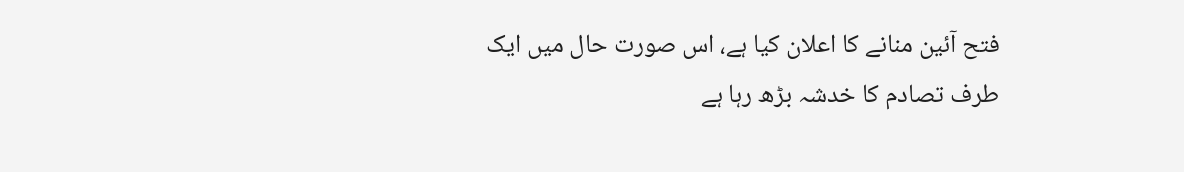فتح آئین منانے کا اعلان کیا ہے، اس صورت حال میں ایک طرف تصادم کا خدشہ بڑھ رہا ہے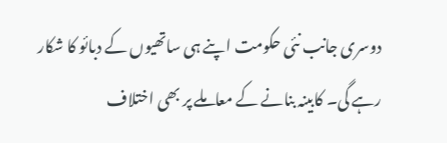دوسری جانب نئی حکومت اپنے ہی ساتھیوں کے دبائو کا شکار رہے گی۔ کابینہ بنانے کے معاملے پر بھی اختلاف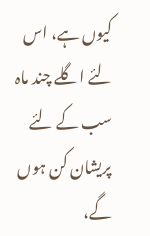کیوں ہے، اس لئے اگلے چند ماہ سب کے لئے پریشان کن ہوں گے،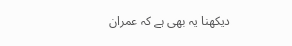دیکھنا یہ بھی ہے کہ عمران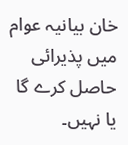خان بیانیہ عوام میں پذیرائی حاصل کرے گا یا نہیں۔